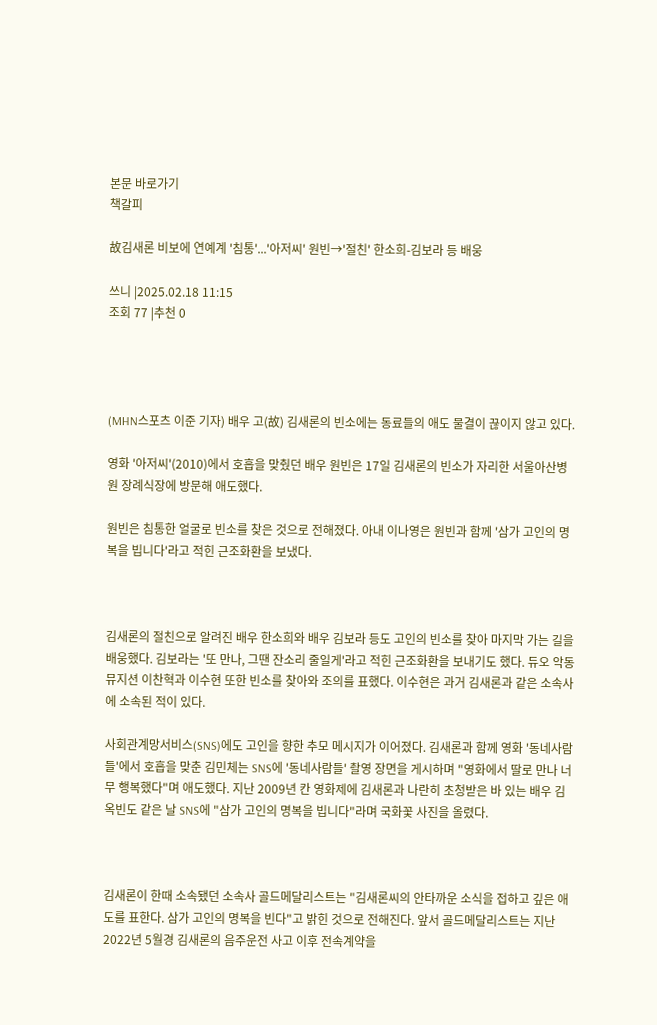본문 바로가기
책갈피

故김새론 비보에 연예계 '침통'...'아저씨' 원빈→'절친' 한소희-김보라 등 배웅

쓰니 |2025.02.18 11:15
조회 77 |추천 0




(MHN스포츠 이준 기자) 배우 고(故) 김새론의 빈소에는 동료들의 애도 물결이 끊이지 않고 있다.

영화 '아저씨'(2010)에서 호흡을 맞췄던 배우 원빈은 17일 김새론의 빈소가 자리한 서울아산병원 장례식장에 방문해 애도했다.

원빈은 침통한 얼굴로 빈소를 찾은 것으로 전해졌다. 아내 이나영은 원빈과 함께 '삼가 고인의 명복을 빕니다'라고 적힌 근조화환을 보냈다.



김새론의 절친으로 알려진 배우 한소희와 배우 김보라 등도 고인의 빈소를 찾아 마지막 가는 길을 배웅했다. 김보라는 '또 만나, 그땐 잔소리 줄일게'라고 적힌 근조화환을 보내기도 했다. 듀오 악동뮤지션 이찬혁과 이수현 또한 빈소를 찾아와 조의를 표했다. 이수현은 과거 김새론과 같은 소속사에 소속된 적이 있다.

사회관계망서비스(SNS)에도 고인을 향한 추모 메시지가 이어졌다. 김새론과 함께 영화 '동네사람들'에서 호흡을 맞춘 김민체는 SNS에 '동네사람들' 촬영 장면을 게시하며 "영화에서 딸로 만나 너무 행복했다"며 애도했다. 지난 2009년 칸 영화제에 김새론과 나란히 초청받은 바 있는 배우 김옥빈도 같은 날 SNS에 "삼가 고인의 명복을 빕니다"라며 국화꽃 사진을 올렸다.



김새론이 한때 소속됐던 소속사 골드메달리스트는 "김새론씨의 안타까운 소식을 접하고 깊은 애도를 표한다. 삼가 고인의 명복을 빈다"고 밝힌 것으로 전해진다. 앞서 골드메달리스트는 지난 2022년 5월경 김새론의 음주운전 사고 이후 전속계약을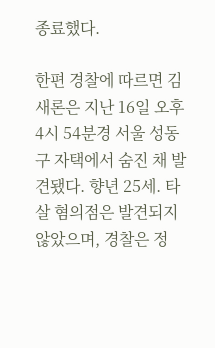종료했다.

한편 경찰에 따르면 김새론은 지난 16일 오후 4시 54분경 서울 성동구 자택에서 숨진 채 발견됐다. 향년 25세. 타살 혐의점은 발견되지 않았으며, 경찰은 정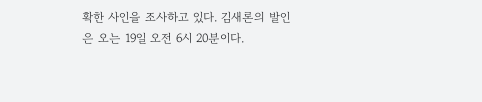확한 사인을 조사하고 있다. 김새론의 발인은 오는 19일 오전 6시 20분이다.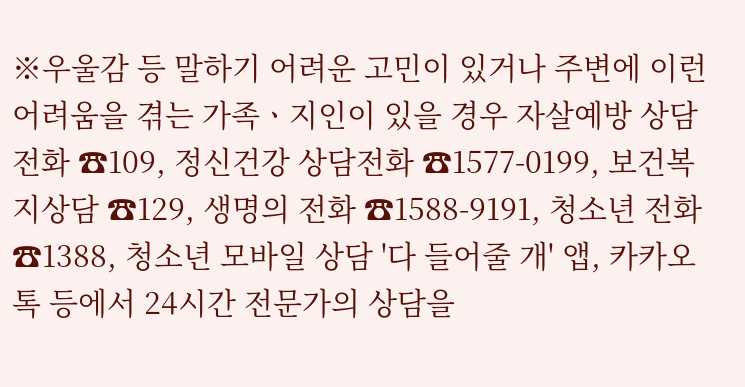※우울감 등 말하기 어려운 고민이 있거나 주변에 이런 어려움을 겪는 가족ㆍ지인이 있을 경우 자살예방 상담전화 ☎109, 정신건강 상담전화 ☎1577-0199, 보건복지상담 ☎129, 생명의 전화 ☎1588-9191, 청소년 전화 ☎1388, 청소년 모바일 상담 '다 들어줄 개' 앱, 카카오톡 등에서 24시간 전문가의 상담을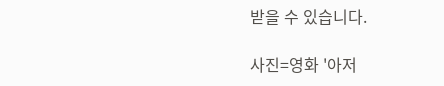받을 수 있습니다.

사진=영화 '아저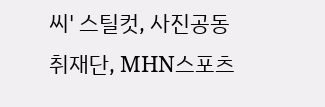씨' 스틸컷, 사진공동취재단, MHN스포츠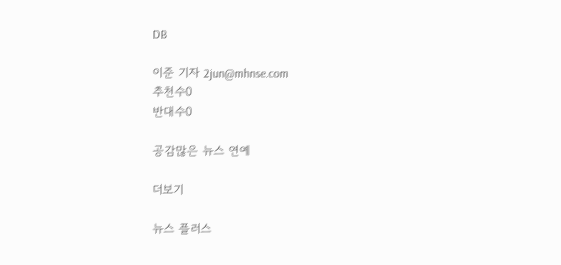DB

이준 기자 2jun@mhnse.com
추천수0
반대수0

공감많은 뉴스 연예

더보기

뉴스 플러스